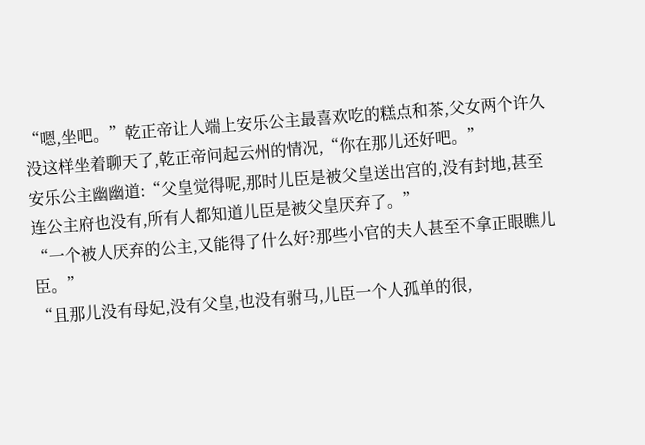“嗯,坐吧。”乾正帝让人端上安乐公主最喜欢吃的糕点和茶,父女两个许久没这样坐着聊天了,乾正帝问起云州的情况,“你在那儿还好吧。”
安乐公主幽幽道:“父皇觉得呢,那时儿臣是被父皇送出宫的,没有封地,甚至连公主府也没有,所有人都知道儿臣是被父皇厌弃了。”
“一个被人厌弃的公主,又能得了什么好?那些小官的夫人甚至不拿正眼瞧儿臣。”
“且那儿没有母妃,没有父皇,也没有驸马,儿臣一个人孤单的很,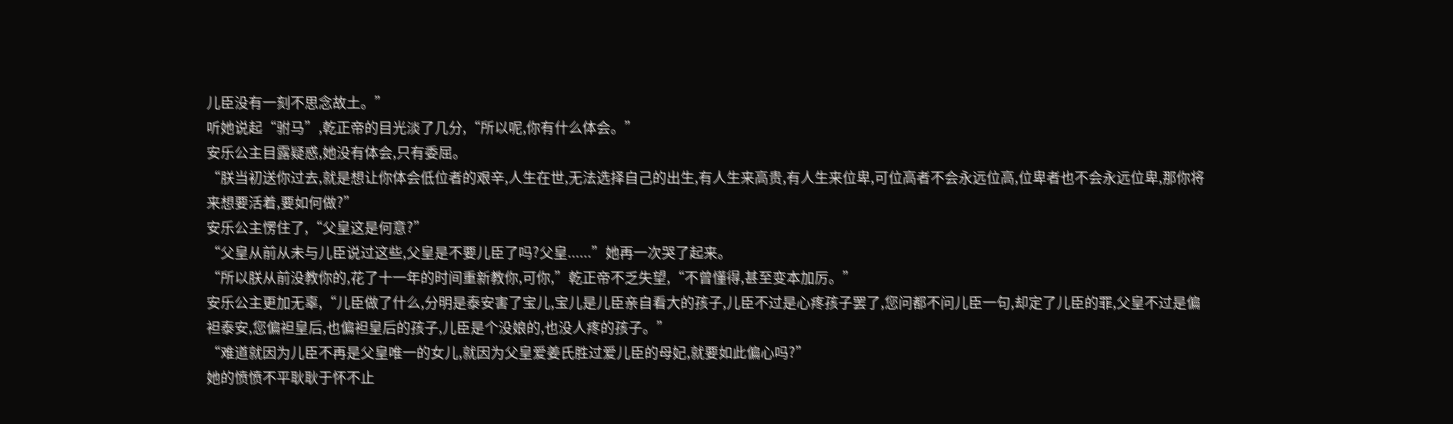儿臣没有一刻不思念故土。”
听她说起“驸马”,乾正帝的目光淡了几分,“所以呢,你有什么体会。”
安乐公主目露疑惑,她没有体会,只有委屈。
“朕当初送你过去,就是想让你体会低位者的艰辛,人生在世,无法选择自己的出生,有人生来高贵,有人生来位卑,可位高者不会永远位高,位卑者也不会永远位卑,那你将来想要活着,要如何做?”
安乐公主愣住了,“父皇这是何意?”
“父皇从前从未与儿臣说过这些,父皇是不要儿臣了吗?父皇......”她再一次哭了起来。
“所以朕从前没教你的,花了十一年的时间重新教你,可你,”乾正帝不乏失望,“不曾懂得,甚至变本加厉。”
安乐公主更加无辜,“儿臣做了什么,分明是泰安害了宝儿,宝儿是儿臣亲自看大的孩子,儿臣不过是心疼孩子罢了,您问都不问儿臣一句,却定了儿臣的罪,父皇不过是偏袒泰安,您偏袒皇后,也偏袒皇后的孩子,儿臣是个没娘的,也没人疼的孩子。”
“难道就因为儿臣不再是父皇唯一的女儿,就因为父皇爱姜氏胜过爱儿臣的母妃,就要如此偏心吗?”
她的愤愤不平耿耿于怀不止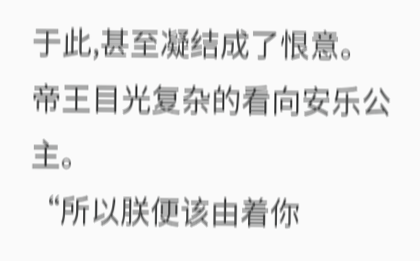于此,甚至凝结成了恨意。
帝王目光复杂的看向安乐公主。
“所以朕便该由着你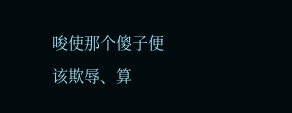唆使那个傻子便该欺辱、算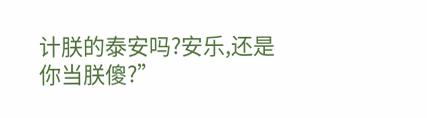计朕的泰安吗?安乐,还是你当朕傻?”